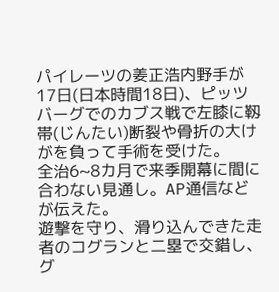パイレーツの姜正浩内野手が17日(日本時間18日)、ピッツバーグでのカブス戦で左膝に靱帯(じんたい)断裂や骨折の大けがを負って手術を受けた。
全治6~8カ月で来季開幕に間に合わない見通し。AP通信などが伝えた。
遊撃を守り、滑り込んできた走者のコグランと二塁で交錯し、グ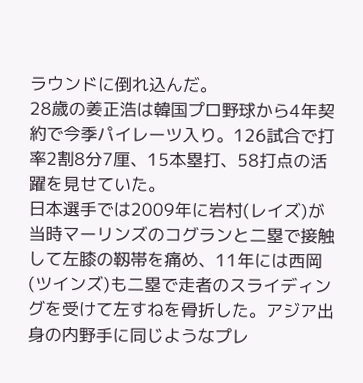ラウンドに倒れ込んだ。
28歳の姜正浩は韓国プロ野球から4年契約で今季パイレーツ入り。126試合で打率2割8分7厘、15本塁打、58打点の活躍を見せていた。
日本選手では2009年に岩村(レイズ)が当時マーリンズのコグランと二塁で接触して左膝の靱帯を痛め、11年には西岡(ツインズ)も二塁で走者のスライディングを受けて左すねを骨折した。アジア出身の内野手に同じようなプレ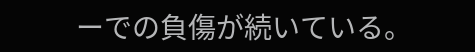ーでの負傷が続いている。